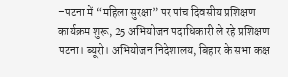–पटना में “महिला सुरक्षा” पर पांच दिवसीय प्रशिक्षण कार्यक्रम शुरू, 25 अभियोजन पदाधिकारी ले रहे प्रशिक्षण
पटना। ब्यूरो। अभियोजन निदेशालय, बिहार के सभा कक्ष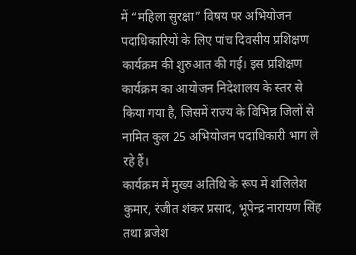में “महिला सुरक्षा” विषय पर अभियोजन पदाधिकारियों के लिए पांच दिवसीय प्रशिक्षण कार्यक्रम की शुरुआत की गई। इस प्रशिक्षण कार्यक्रम का आयोजन निदेशालय के स्तर से किया गया है, जिसमें राज्य के विभिन्न जिलों से नामित कुल 25 अभियोजन पदाधिकारी भाग ले रहे हैं।
कार्यक्रम में मुख्य अतिथि के रूप में शलिलेश कुमार, रंजीत शंकर प्रसाद, भूपेन्द्र नारायण सिंह तथा ब्रजेश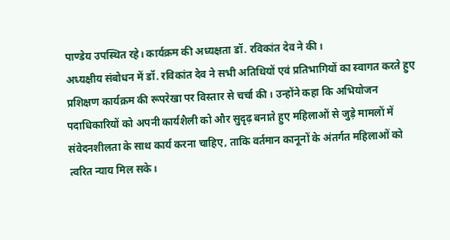पाण्डेय उपस्थित रहे। कार्यक्रम की अध्यक्षता डॉ. रविकांत देव ने की।
अध्यक्षीय संबोधन में डॉ. रविकांत देव ने सभी अतिथियों एवं प्रतिभागियों का स्वागत करते हुए प्रशिक्षण कार्यक्रम की रूपरेखा पर विस्तार से चर्चा की। उन्होंने कहा कि अभियोजन पदाधिकारियों को अपनी कार्यशैली को और सुदृढ़ बनाते हुए महिलाओं से जुड़े मामलों में संवेदनशीलता के साथ कार्य करना चाहिए, ताकि वर्तमान कानूनों के अंतर्गत महिलाओं को त्वरित न्याय मिल सके।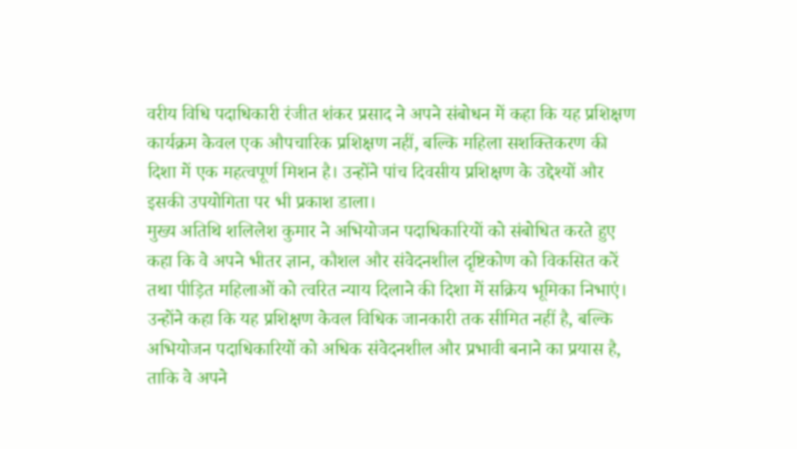वरीय विधि पदाधिकारी रंजीत शंकर प्रसाद ने अपने संबोधन में कहा कि यह प्रशिक्षण कार्यक्रम केवल एक औपचारिक प्रशिक्षण नहीं, बल्कि महिला सशक्तिकरण की दिशा में एक महत्वपूर्ण मिशन है। उन्होंने पांच दिवसीय प्रशिक्षण के उद्देश्यों और इसकी उपयोगिता पर भी प्रकाश डाला।
मुख्य अतिथि शलिलेश कुमार ने अभियोजन पदाधिकारियों को संबोधित करते हुए कहा कि वे अपने भीतर ज्ञान, कौशल और संवेदनशील दृष्टिकोण को विकसित करें तथा पीड़ित महिलाओं को त्वरित न्याय दिलाने की दिशा में सक्रिय भूमिका निभाएं। उन्होंने कहा कि यह प्रशिक्षण केवल विधिक जानकारी तक सीमित नहीं है, बल्कि अभियोजन पदाधिकारियों को अधिक संवेदनशील और प्रभावी बनाने का प्रयास है, ताकि वे अपने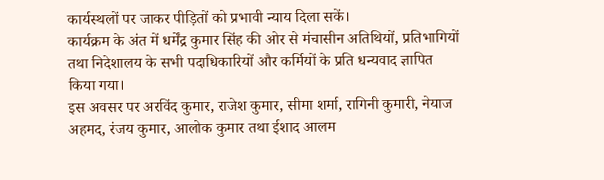कार्यस्थलों पर जाकर पीड़ितों को प्रभावी न्याय दिला सकें।
कार्यक्रम के अंत में धर्मेंद्र कुमार सिंह की ओर से मंचासीन अतिथियों, प्रतिभागियों तथा निदेशालय के सभी पदाधिकारियों और कर्मियों के प्रति धन्यवाद ज्ञापित किया गया।
इस अवसर पर अरविंद कुमार, राजेश कुमार, सीमा शर्मा, रागिनी कुमारी, नेयाज अहमद, रंजय कुमार, आलोक कुमार तथा ईशाद आलम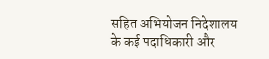सहित अभियोजन निदेशालय के कई पदाधिकारी और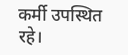कर्मी उपस्थित रहे।